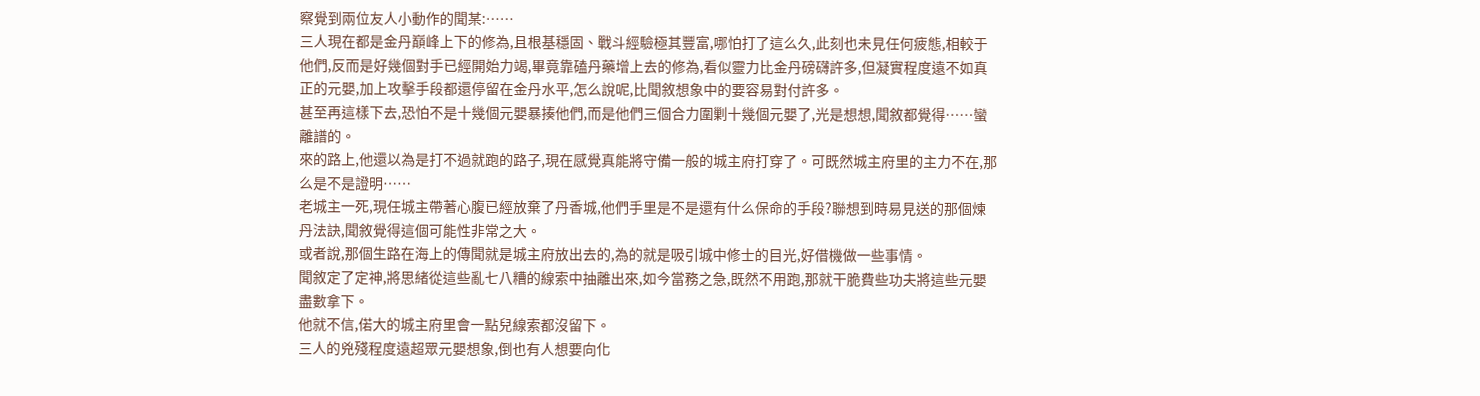察覺到兩位友人小動作的聞某:……
三人現在都是金丹巔峰上下的修為,且根基穩固、戰斗經驗極其豐富,哪怕打了這么久,此刻也未見任何疲態,相較于他們,反而是好幾個對手已經開始力竭,畢竟靠磕丹藥增上去的修為,看似靈力比金丹磅礴許多,但凝實程度遠不如真正的元嬰,加上攻擊手段都還停留在金丹水平,怎么說呢,比聞敘想象中的要容易對付許多。
甚至再這樣下去,恐怕不是十幾個元嬰暴揍他們,而是他們三個合力圍剿十幾個元嬰了,光是想想,聞敘都覺得……蠻離譜的。
來的路上,他還以為是打不過就跑的路子,現在感覺真能將守備一般的城主府打穿了。可既然城主府里的主力不在,那么是不是證明……
老城主一死,現任城主帶著心腹已經放棄了丹香城,他們手里是不是還有什么保命的手段?聯想到時易見送的那個煉丹法訣,聞敘覺得這個可能性非常之大。
或者說,那個生路在海上的傳聞就是城主府放出去的,為的就是吸引城中修士的目光,好借機做一些事情。
聞敘定了定神,將思緒從這些亂七八糟的線索中抽離出來,如今當務之急,既然不用跑,那就干脆費些功夫將這些元嬰盡數拿下。
他就不信,偌大的城主府里會一點兒線索都沒留下。
三人的兇殘程度遠超眾元嬰想象,倒也有人想要向化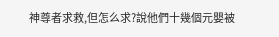神尊者求救,但怎么求?說他們十幾個元嬰被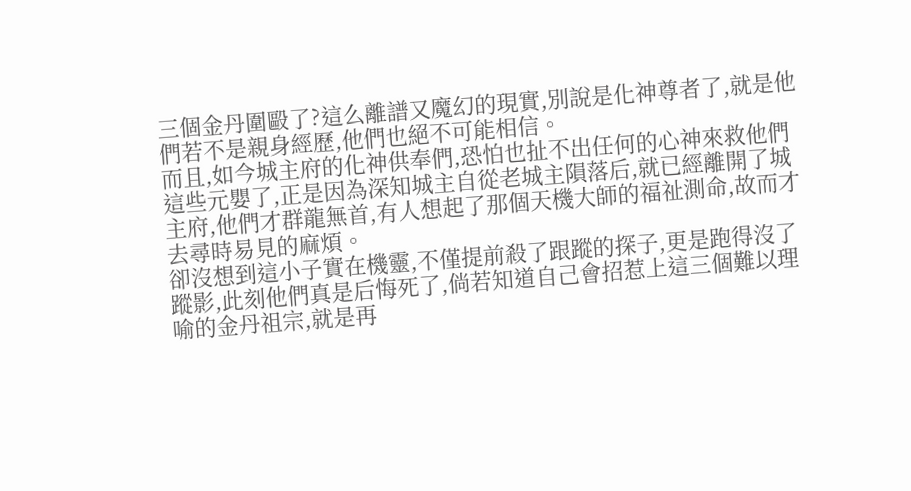三個金丹圍毆了?這么離譜又魔幻的現實,別說是化神尊者了,就是他們若不是親身經歷,他們也絕不可能相信。
而且,如今城主府的化神供奉們,恐怕也扯不出任何的心神來救他們這些元嬰了,正是因為深知城主自從老城主隕落后,就已經離開了城主府,他們才群龍無首,有人想起了那個天機大師的福祉測命,故而才去尋時易見的麻煩。
卻沒想到這小子實在機靈,不僅提前殺了跟蹤的探子,更是跑得沒了蹤影,此刻他們真是后悔死了,倘若知道自己會招惹上這三個難以理喻的金丹祖宗,就是再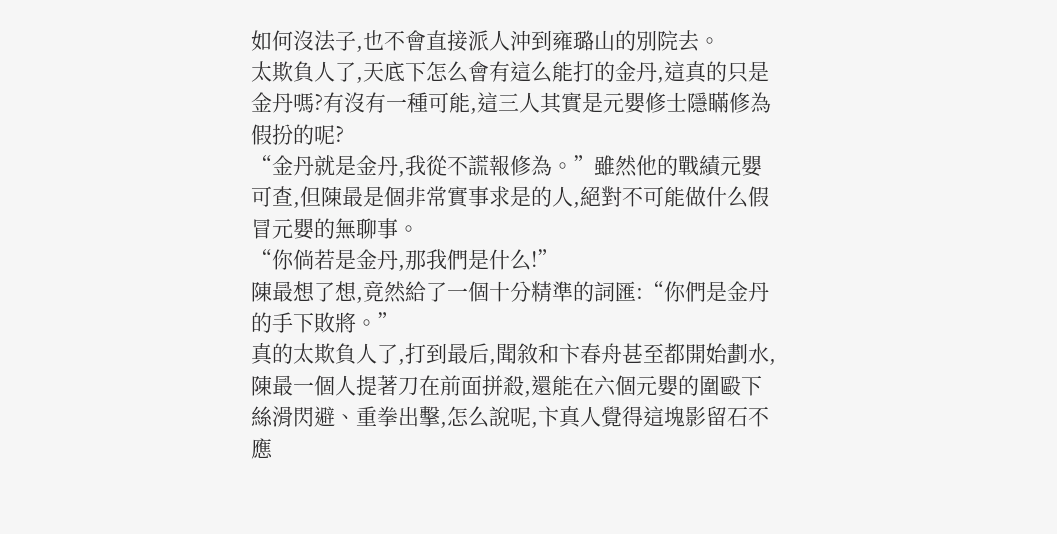如何沒法子,也不會直接派人沖到雍璐山的別院去。
太欺負人了,天底下怎么會有這么能打的金丹,這真的只是金丹嗎?有沒有一種可能,這三人其實是元嬰修士隱瞞修為假扮的呢?
“金丹就是金丹,我從不謊報修為。”雖然他的戰績元嬰可查,但陳最是個非常實事求是的人,絕對不可能做什么假冒元嬰的無聊事。
“你倘若是金丹,那我們是什么!”
陳最想了想,竟然給了一個十分精準的詞匯:“你們是金丹的手下敗將。”
真的太欺負人了,打到最后,聞敘和卞春舟甚至都開始劃水,陳最一個人提著刀在前面拼殺,還能在六個元嬰的圍毆下絲滑閃避、重拳出擊,怎么說呢,卞真人覺得這塊影留石不應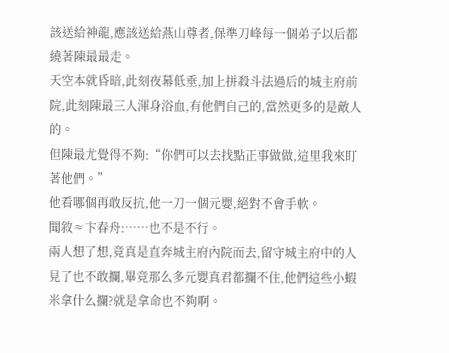該送給神龍,應該送給燕山尊者,保準刀峰每一個弟子以后都繞著陳最最走。
天空本就昏暗,此刻夜幕低垂,加上拼殺斗法過后的城主府前院,此刻陳最三人渾身浴血,有他們自己的,當然更多的是敵人的。
但陳最尤覺得不夠:“你們可以去找點正事做做,這里我來盯著他們。”
他看哪個再敢反抗,他一刀一個元嬰,絕對不會手軟。
聞敘≈卞春舟:……也不是不行。
兩人想了想,竟真是直奔城主府內院而去,留守城主府中的人見了也不敢攔,畢竟那么多元嬰真君都攔不住,他們這些小蝦米拿什么攔?就是拿命也不夠啊。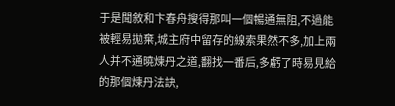于是聞敘和卞春舟搜得那叫一個暢通無阻,不過能被輕易拋棄,城主府中留存的線索果然不多,加上兩人并不通曉煉丹之道,翻找一番后,多虧了時易見給的那個煉丹法訣,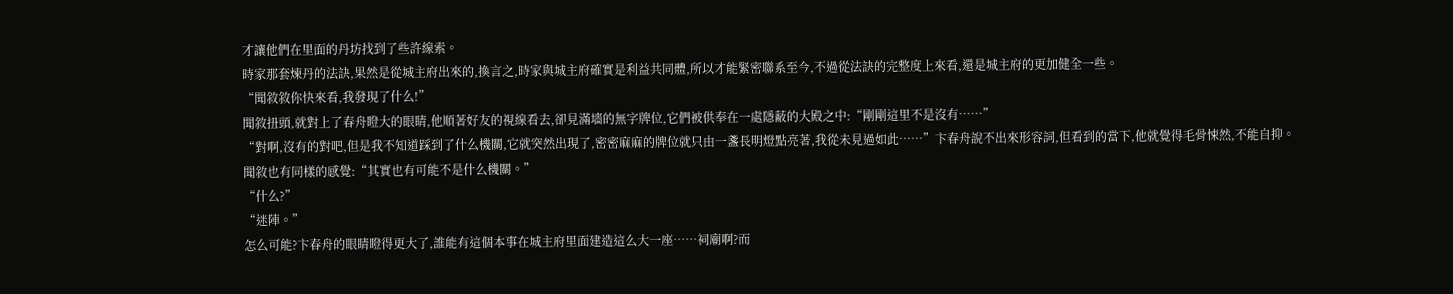才讓他們在里面的丹坊找到了些許線索。
時家那套煉丹的法訣,果然是從城主府出來的,換言之,時家與城主府確實是利益共同體,所以才能緊密聯系至今,不過從法訣的完整度上來看,還是城主府的更加健全一些。
“聞敘敘你快來看,我發現了什么!”
聞敘扭頭,就對上了春舟瞪大的眼睛,他順著好友的視線看去,卻見滿墻的無字牌位,它們被供奉在一處隱蔽的大殿之中:“剛剛這里不是沒有……”
“對啊,沒有的對吧,但是我不知道踩到了什么機關,它就突然出現了,密密麻麻的牌位就只由一盞長明燈點亮著,我從未見過如此……”卞春舟說不出來形容詞,但看到的當下,他就覺得毛骨悚然,不能自抑。
聞敘也有同樣的感覺:“其實也有可能不是什么機關。”
“什么?”
“迷陣。”
怎么可能?卞春舟的眼睛瞪得更大了,誰能有這個本事在城主府里面建造這么大一座……祠廟啊?而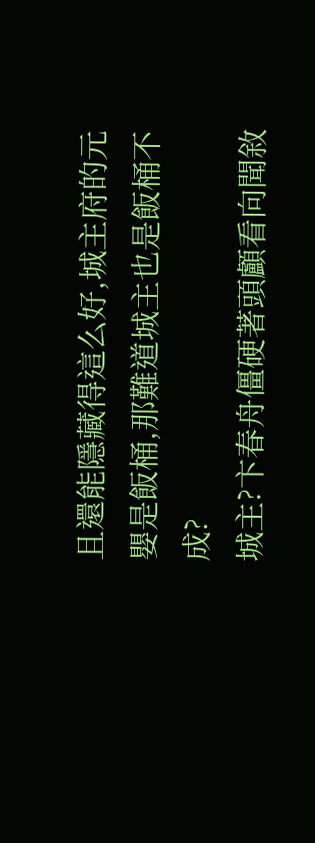且還能隱藏得這么好,城主府的元嬰是飯桶,那難道城主也是飯桶不成?
城主?卞春舟僵硬著頭顱看向聞敘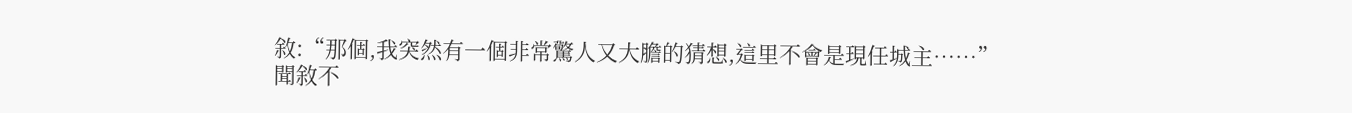敘:“那個,我突然有一個非常驚人又大膽的猜想,這里不會是現任城主……”
聞敘不